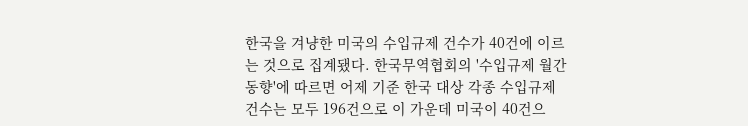한국을 겨냥한 미국의 수입규제 건수가 40건에 이르는 것으로 집계됐다. 한국무역협회의 '수입규제 월간동향'에 따르면 어제 기준 한국 대상 각종 수입규제 건수는 모두 196건으로 이 가운데 미국이 40건으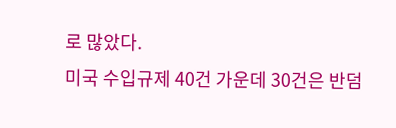로 많았다.
미국 수입규제 40건 가운데 30건은 반덤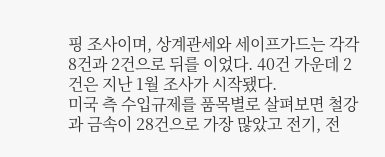핑 조사이며, 상계관세와 세이프가드는 각각 8건과 2건으로 뒤를 이었다. 40건 가운데 2건은 지난 1월 조사가 시작됐다.
미국 측 수입규제를 품목별로 살펴보면 철강과 금속이 28건으로 가장 많았고 전기, 전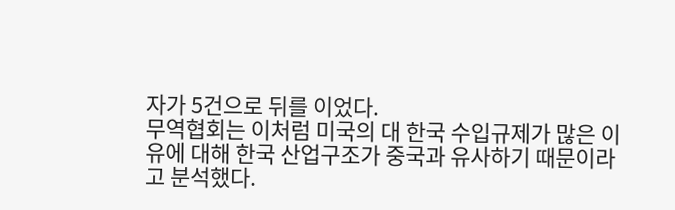자가 5건으로 뒤를 이었다.
무역협회는 이처럼 미국의 대 한국 수입규제가 많은 이유에 대해 한국 산업구조가 중국과 유사하기 때문이라고 분석했다.